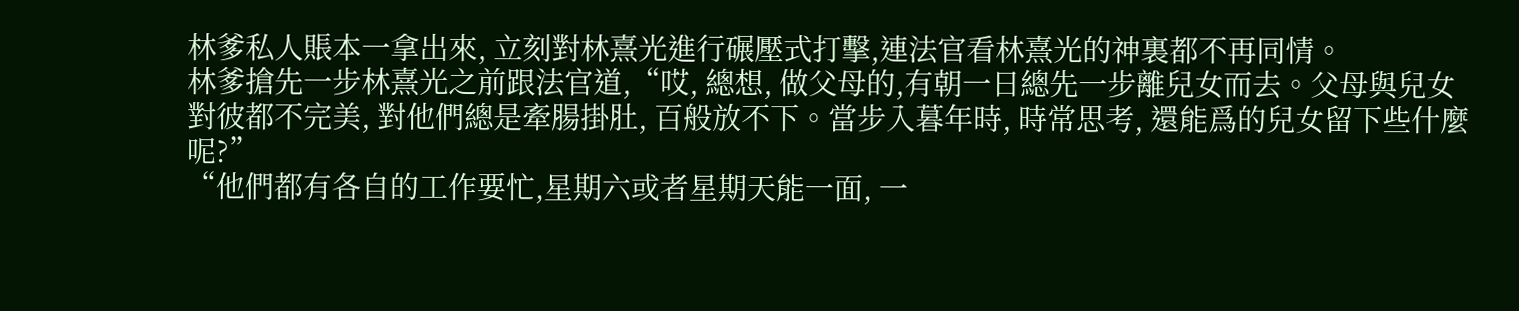林爹私人賬本一拿出來, 立刻對林熹光進行碾壓式打擊,連法官看林熹光的神裏都不再同情。
林爹搶先一步林熹光之前跟法官道,“哎, 總想, 做父母的,有朝一日總先一步離兒女而去。父母與兒女對彼都不完美, 對他們總是牽腸掛肚, 百般放不下。當步入暮年時, 時常思考, 還能爲的兒女留下些什麼呢?”
“他們都有各自的工作要忙,星期六或者星期天能一面, 一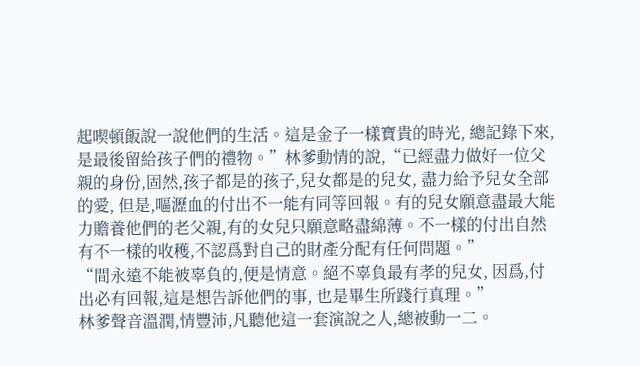起喫頓飯說一說他們的生活。這是金子一樣寶貴的時光, 總記錄下來,是最後留給孩子們的禮物。”林爹動情的說,“已經盡力做好一位父親的身份,固然,孩子都是的孩子,兒女都是的兒女, 盡力給予兒女全部的愛, 但是,嘔瀝血的付出不一能有同等回報。有的兒女願意盡最大能力贍養他們的老父親,有的女兒只願意略盡綿薄。不一樣的付出自然有不一樣的收穫,不認爲對自己的財產分配有任何問題。”
“間永遠不能被辜負的,便是情意。絕不辜負最有孝的兒女, 因爲,付出必有回報,這是想告訴他們的事, 也是畢生所踐行真理。”
林爹聲音溫潤,情豐沛,凡聽他這一套演說之人,總被動一二。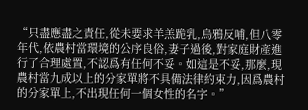“只盡應盡之責任,從未要求羊羔跪乳,烏鴉反哺,但八零年代,依農村當環境的公序良俗,妻子過後,對家庭財產進行了合理處置,不認爲有任何不妥。如這是不妥,那麼,現農村當九成以上的分家單將不具備法律約束力,因爲農村的分家單上,不出現任何一個女性的名字。”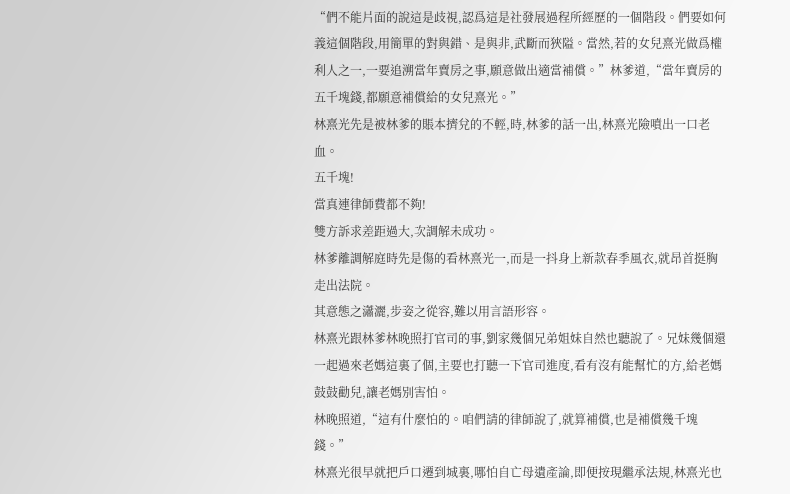“們不能片面的說這是歧視,認爲這是社發展過程所經歷的一個階段。們要如何義這個階段,用簡單的對與錯、是與非,武斷而狹隘。當然,若的女兒熹光做爲權利人之一,一要追溯當年賣房之事,願意做出適當補償。”林爹道,“當年賣房的五千塊錢,都願意補償給的女兒熹光。”
林熹光先是被林爹的賬本擠兌的不輕,時,林爹的話一出,林熹光險噴出一口老血。
五千塊!
當真連律師費都不夠!
雙方訴求差距過大,次調解未成功。
林爹離調解庭時先是傷的看林熹光一,而是一抖身上新款春季風衣,就昂首挺胸走出法院。
其意態之瀟灑,步姿之從容,難以用言語形容。
林熹光跟林爹林晚照打官司的事,劉家幾個兄弟姐妹自然也聽說了。兄妹幾個還一起過來老媽這裏了個,主要也打聽一下官司進度,看有沒有能幫忙的方,給老媽鼓鼓勸兒,讓老媽別害怕。
林晚照道,“這有什麼怕的。咱們請的律師說了,就算補償,也是補償幾千塊錢。”
林熹光很早就把戶口遷到城裏,哪怕自亡母遺產論,即便按現繼承法規,林熹光也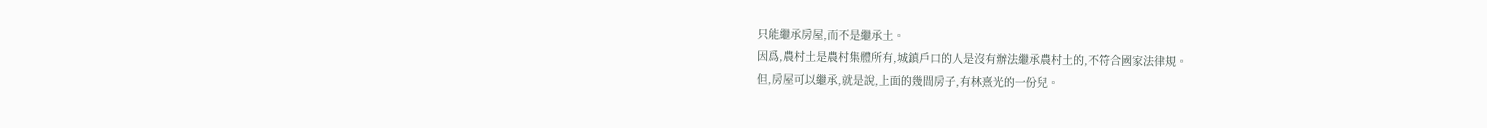只能繼承房屋,而不是繼承土。
因爲,農村土是農村集體所有,城鎮戶口的人是沒有辦法繼承農村土的,不符合國家法律規。
但,房屋可以繼承,就是說,上面的幾間房子,有林熹光的一份兒。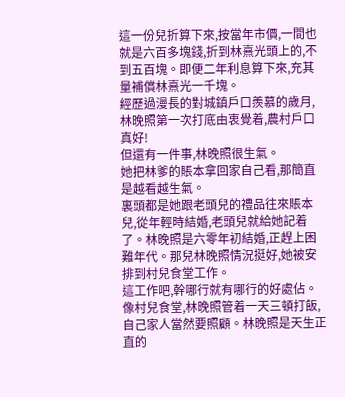這一份兒折算下來,按當年市價,一間也就是六百多塊錢,折到林熹光頭上的,不到五百塊。即便二年利息算下來,充其量補償林熹光一千塊。
經歷過漫長的對城鎮戶口羨慕的歲月,林晚照第一次打底由衷覺着,農村戶口真好!
但還有一件事,林晚照很生氣。
她把林爹的賬本拿回家自己看,那簡直是越看越生氣。
裏頭都是她跟老頭兒的禮品往來賬本兒,從年輕時結婚,老頭兒就給她記着了。林晚照是六零年初結婚,正趕上困難年代。那兒林晚照情況挺好,她被安排到村兒食堂工作。
這工作吧,幹哪行就有哪行的好處佔。
像村兒食堂,林晚照管着一天三頓打飯,自己家人當然要照顧。林晚照是天生正直的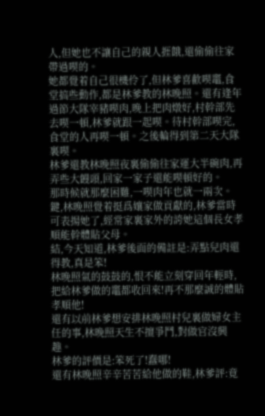人,但她也不讓自己的親人捱餓,還偷偷往家帶過喫的。
她都覺着自己很機伶了,但林爹喜歡喫竈,食堂搞些動作,都是林爹教的林晚照。還有逢年過節大隊宰豬喫肉,晚上把肉燉好,村幹部先去喫一頓,林爹就跟一起喫。待村幹部喫完,食堂的人再喫一頓。之後輪得到第二天大隊裏喫。
林爹還教林晚照夜裏偷偷往家運大半碗肉,再弄些大饅頭,回家一家子還能喫頓好的。
那時候就那麼困難,一喫肉年也就一兩次。
鍵,林晚照覺着挺爲孃家做貢獻的,林爹當時可表揚她了,經常家裏家外的誇她這個長女孝順能幹體貼父母。
結,今天知道,林爹後面的備註是:弄點兒肉還得教,真是笨!
林晚照氣的鼓鼓的,恨不能立刻穿回年輕時,把給林爹做的竈都收回來!再不那麼誠的體貼孝順他!
還有以前林爹想安排林晚照村兒裏做婦女主任的事,林晚照天生不擅爭鬥,對做官沒興趣。
林爹的評價是:笨死了!蠢哪!
還有林晚照辛辛苦苦給他做的鞋,林爹評:竟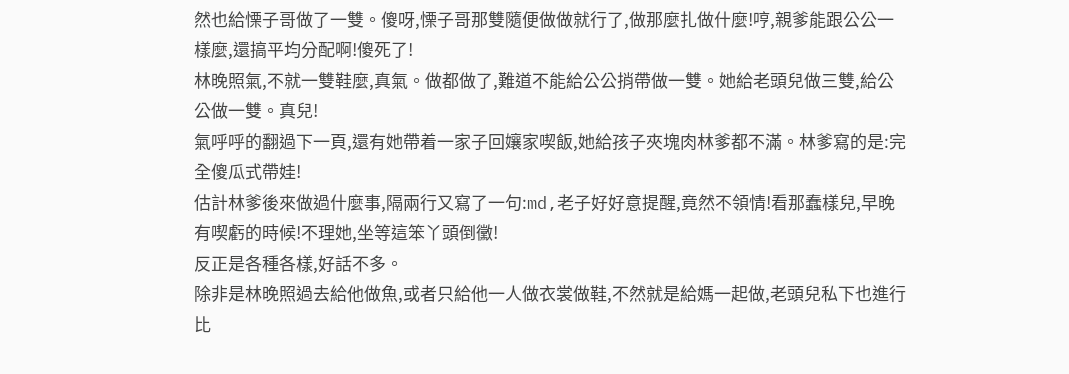然也給慄子哥做了一雙。傻呀,慄子哥那雙隨便做做就行了,做那麼扎做什麼!哼,親爹能跟公公一樣麼,還搞平均分配啊!傻死了!
林晚照氣,不就一雙鞋麼,真氣。做都做了,難道不能給公公捎帶做一雙。她給老頭兒做三雙,給公公做一雙。真兒!
氣呼呼的翻過下一頁,還有她帶着一家子回孃家喫飯,她給孩子夾塊肉林爹都不滿。林爹寫的是:完全傻瓜式帶娃!
估計林爹後來做過什麼事,隔兩行又寫了一句:md,老子好好意提醒,竟然不領情!看那蠢樣兒,早晚有喫虧的時候!不理她,坐等這笨丫頭倒黴!
反正是各種各樣,好話不多。
除非是林晚照過去給他做魚,或者只給他一人做衣裳做鞋,不然就是給媽一起做,老頭兒私下也進行比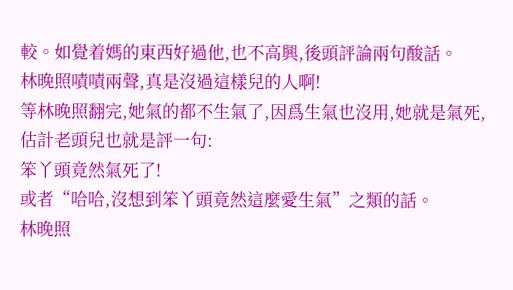較。如覺着媽的東西好過他,也不高興,後頭評論兩句酸話。
林晚照嘖嘖兩聲,真是沒過這樣兒的人啊!
等林晚照翻完,她氣的都不生氣了,因爲生氣也沒用,她就是氣死,估計老頭兒也就是評一句:
笨丫頭竟然氣死了!
或者“哈哈,沒想到笨丫頭竟然這麼愛生氣”之類的話。
林晚照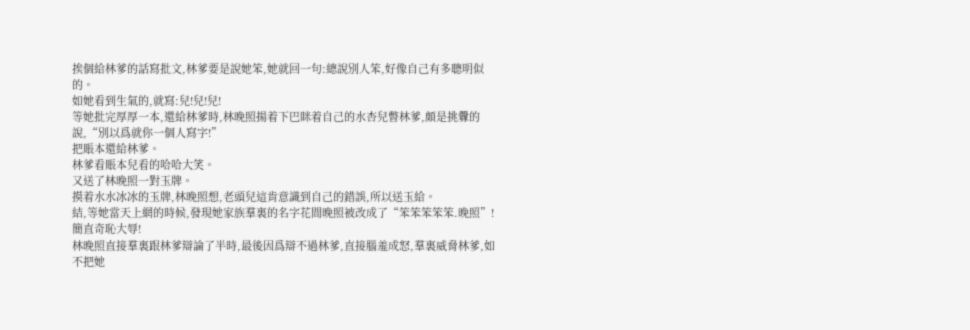挨個給林爹的話寫批文,林爹要是說她笨,她就回一句:總說別人笨,好像自己有多聰明似的。
如她看到生氣的,就寫:兒!兒!兒!
等她批完厚厚一本,還給林爹時,林晚照揚着下巴眯着自己的水杏兒瞥林爹,頗是挑釁的說,“別以爲就你一個人寫字!”
把賬本還給林爹。
林爹看賬本兒看的哈哈大笑。
又送了林晚照一對玉牌。
摸着水水冰冰的玉牌,林晚照想,老頭兒這肯意識到自己的錯誤,所以送玉給。
結,等她當天上網的時候,發現她家族羣裏的名字花間晚照被改成了“笨笨笨笨笨.晚照”!
簡直奇恥大辱!
林晚照直接羣裏跟林爹辯論了半時,最後因爲辯不過林爹,直接腦羞成怒,羣裏威脅林爹,如不把她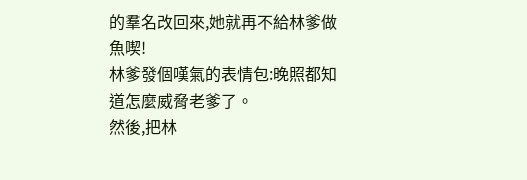的羣名改回來,她就再不給林爹做魚喫!
林爹發個嘆氣的表情包:晚照都知道怎麼威脅老爹了。
然後,把林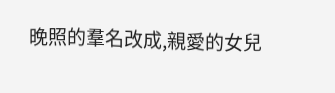晚照的羣名改成,親愛的女兒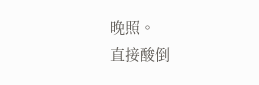晚照。
直接酸倒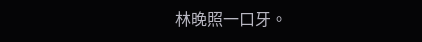林晚照一口牙。